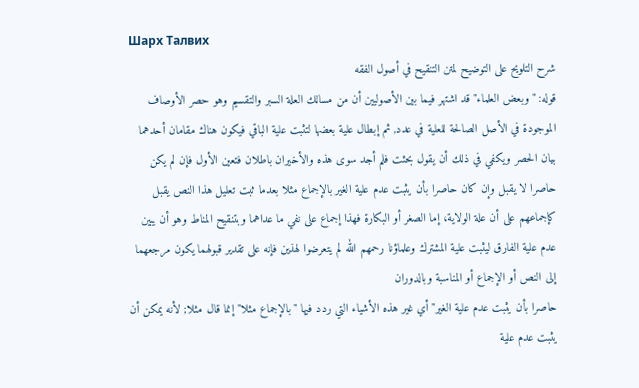Шарх Талвих
شرح التلويح على التوضيح لمتن التنقيح في أصول الفقه
قوله: "وبعض العلماء" قد اشتهر فيما بين الأصوليين أن من مسالك العلة السبر والتقسيم وهو حصر الأوصاف الموجودة في الأصل الصالحة للعلية في عدد, ثم إبطال علية بعضها لتثبت علية الباقي فيكون هناك مقامان أحدهما بيان الحصر ويكفي في ذلك أن يقول بحثت فلم أجد سوى هذه والأخيران باطلان فتعين الأول فإن لم يكن حاصرا لا يقبل وإن كان حاصرا بأن يثبت عدم علية الغير بالإجماع مثلا بعدما ثبت تعليل هذا النص يقبل كإجماعهم على أن علة الولاية، إما الصغر أو البكارة فهذا إجماع على نفي ما عداهما وبتنقيح المناط وهو أن يبين عدم علية الفارق ليثبت علية المشترك وعلماؤنا رحمهم الله لم يتعرضوا لهذين فإنه على تقدير قبولهما يكون مرجعهما إلى النص أو الإجماع أو المناسبة وبالدوران
حاصرا بأن يثبت عدم علية الغير" أي غير هذه الأشياء التي ردد فيها "بالإجماع مثلا" إنما قال مثلا; لأنه يمكن أن يثبت عدم علية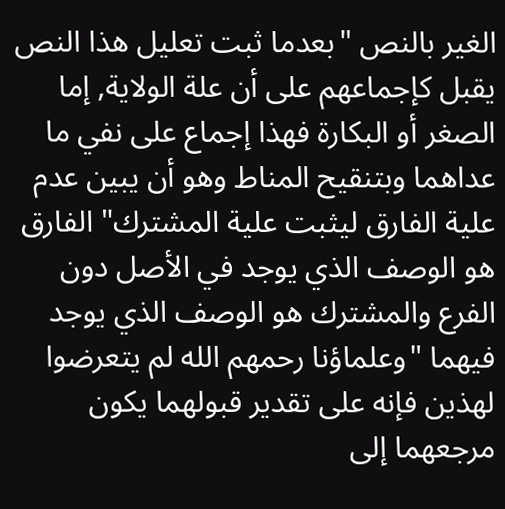الغير بالنص "بعدما ثبت تعليل هذا النص يقبل كإجماعهم على أن علة الولاية, إما الصغر أو البكارة فهذا إجماع على نفي ما عداهما وبتنقيح المناط وهو أن يبين عدم علية الفارق ليثبت علية المشترك" الفارق هو الوصف الذي يوجد في الأصل دون الفرع والمشترك هو الوصف الذي يوجد فيهما "وعلماؤنا رحمهم الله لم يتعرضوا لهذين فإنه على تقدير قبولهما يكون مرجعهما إلى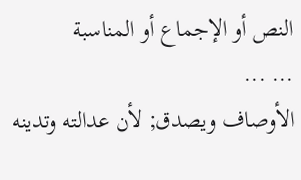النص أو الإجماع أو المناسبة
... ...
الأوصاف ويصدق; لأن عدالته وتدينه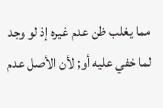مما يغلب ظن عدم غيره إذ لو وجد لما خفي عليه أو; لأن الأصل عدم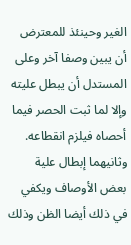الغير وحينئذ للمعترض أن يبين وصفا آخر وعلى المستدل أن يبطل عليته وإلا لما ثبت الحصر فيما أحصاه فيلزم انقطاعه. وثانيهما إبطال علية بعض الأوصاف ويكفي في ذلك أيضا الظن وذلك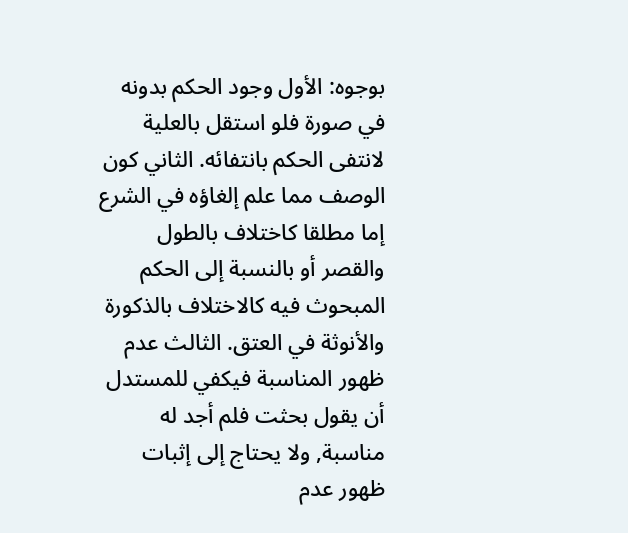بوجوه: الأول وجود الحكم بدونه في صورة فلو استقل بالعلية لانتفى الحكم بانتفائه. الثاني كون الوصف مما علم إلغاؤه في الشرع إما مطلقا كاختلاف بالطول والقصر أو بالنسبة إلى الحكم المبحوث فيه كالاختلاف بالذكورة والأنوثة في العتق. الثالث عدم ظهور المناسبة فيكفي للمستدل أن يقول بحثت فلم أجد له مناسبة, ولا يحتاج إلى إثبات ظهور عدم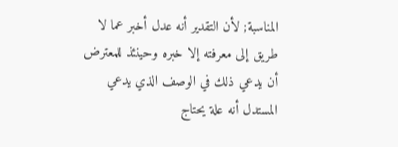المناسبة; لأن التقدير أنه عدل أخبر عما لا طريق إلى معرفته إلا خبره وحينئذ للمعترض أن يدعي ذلك في الوصف الذي يدعي المستدل أنه علة يحتاج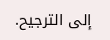إلى الترجيح.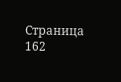Страница 162